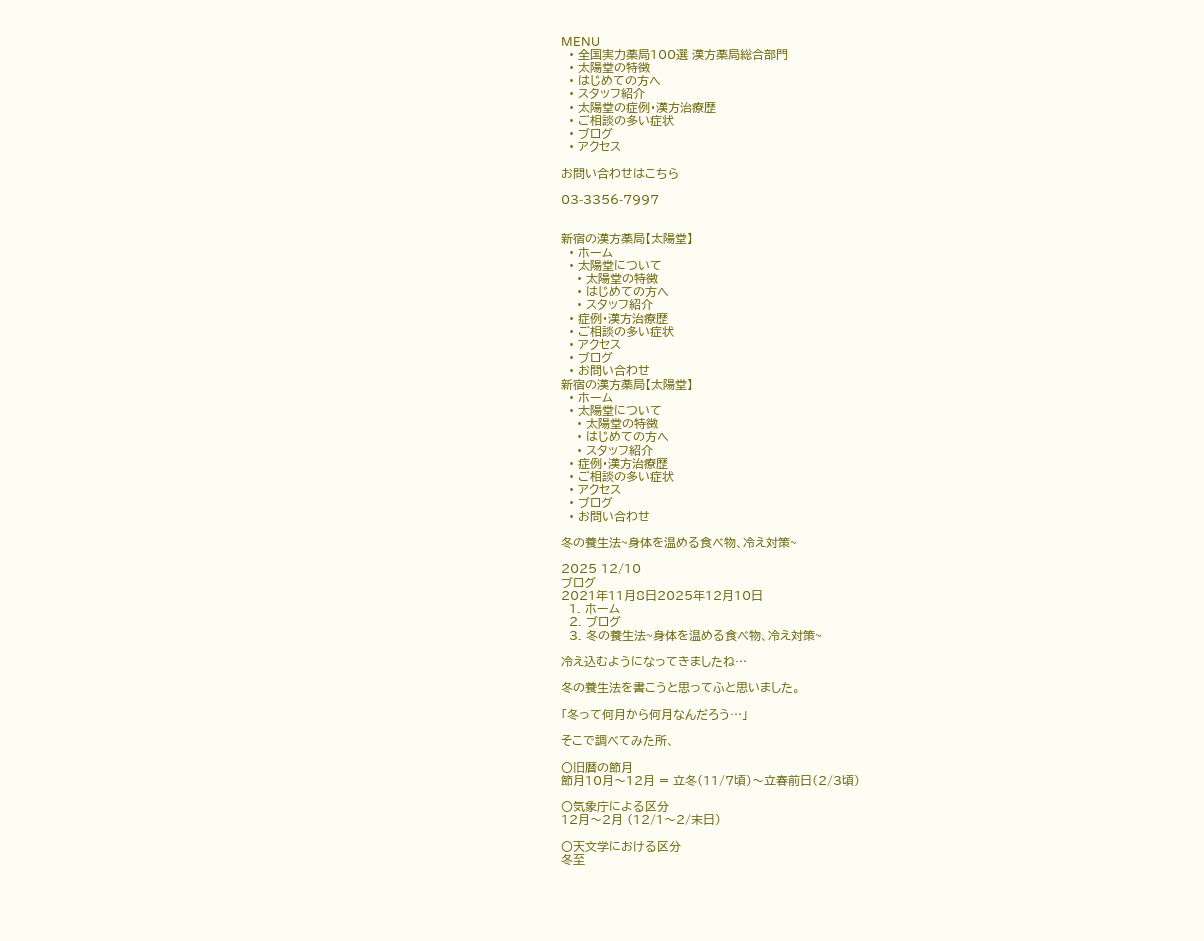MENU
  • 全国実力薬局100選 漢方薬局総合部門
  • 太陽堂の特徴
  • はじめての方へ
  • スタッフ紹介
  • 太陽堂の症例・漢方治療歴
  • ご相談の多い症状
  • ブログ
  • アクセス

お問い合わせはこちら

03-3356-7997


新宿の漢方薬局【太陽堂】
  • ホーム
  • 太陽堂について
    • 太陽堂の特徴
    • はじめての方へ
    • スタッフ紹介
  • 症例・漢方治療歴
  • ご相談の多い症状
  • アクセス
  • ブログ
  • お問い合わせ
新宿の漢方薬局【太陽堂】
  • ホーム
  • 太陽堂について
    • 太陽堂の特徴
    • はじめての方へ
    • スタッフ紹介
  • 症例・漢方治療歴
  • ご相談の多い症状
  • アクセス
  • ブログ
  • お問い合わせ

冬の養生法~身体を温める食べ物、冷え対策~

2025 12/10
ブログ
2021年11月8日2025年12月10日
  1. ホーム
  2. ブログ
  3. 冬の養生法~身体を温める食べ物、冷え対策~

冷え込むようになってきましたね…

冬の養生法を書こうと思ってふと思いました。

「冬って何月から何月なんだろう…」

そこで調べてみた所、

〇旧暦の節月
節月10月〜12月 = 立冬(11/7頃)〜立春前日(2/3頃)

〇気象庁による区分
12月〜2月 (12/1〜2/末日)

〇天文学における区分
冬至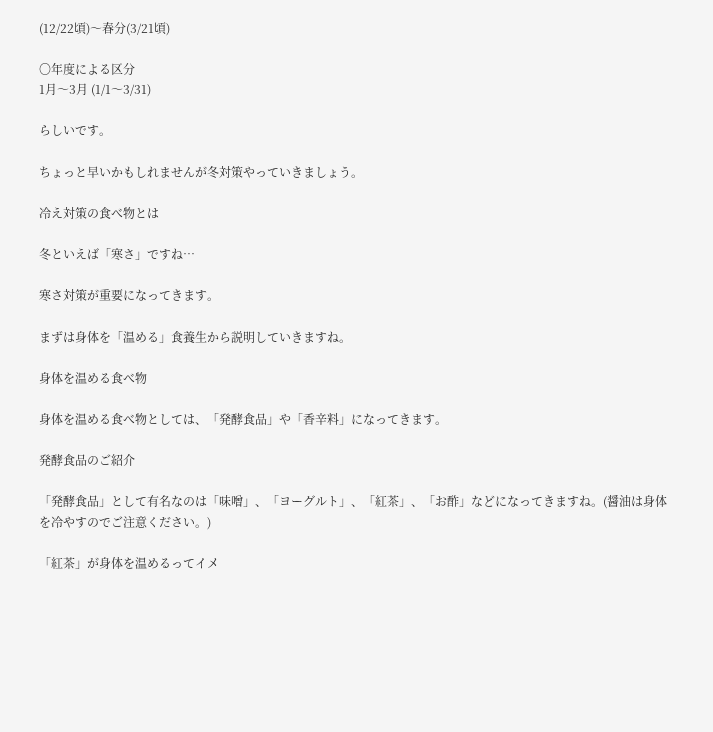(12/22頃)〜春分(3/21頃)

〇年度による区分
1月〜3月 (1/1〜3/31)

らしいです。

ちょっと早いかもしれませんが冬対策やっていきましょう。

冷え対策の食べ物とは

冬といえば「寒さ」ですね…

寒さ対策が重要になってきます。

まずは身体を「温める」食養生から説明していきますね。

身体を温める食べ物

身体を温める食べ物としては、「発酵食品」や「香辛料」になってきます。

発酵食品のご紹介

「発酵食品」として有名なのは「味噌」、「ヨーグルト」、「紅茶」、「お酢」などになってきますね。(醤油は身体を冷やすのでご注意ください。)

「紅茶」が身体を温めるってイメ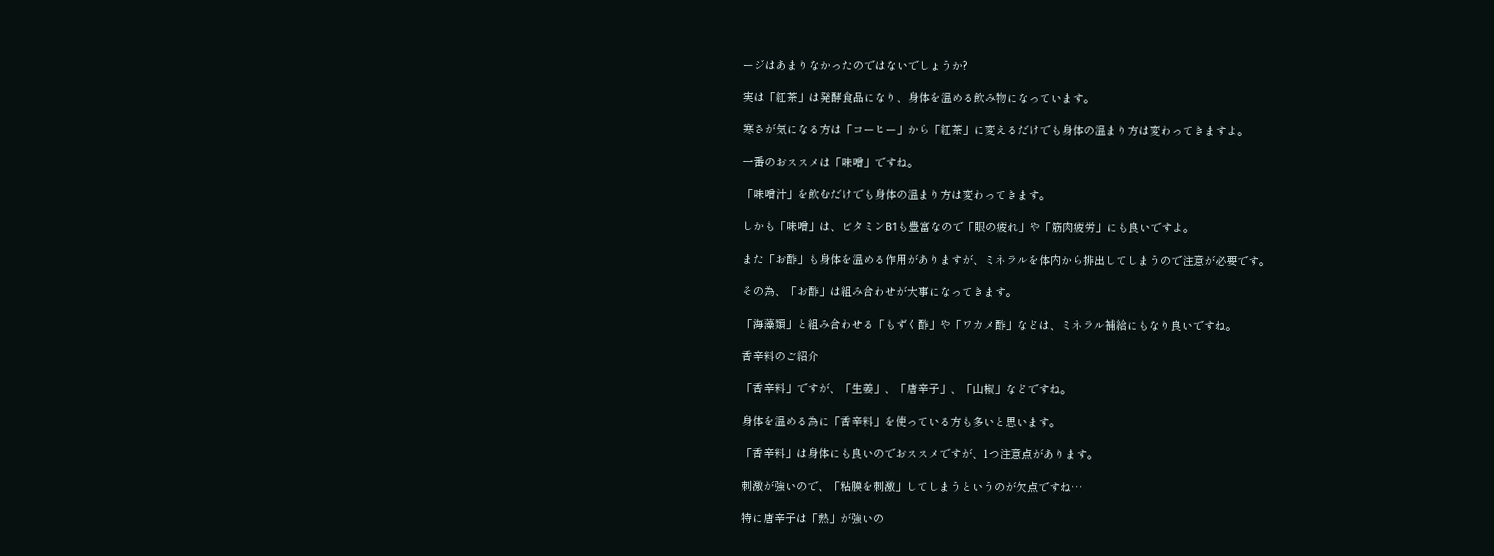ージはあまりなかったのではないでしょうか?

実は「紅茶」は発酵食品になり、身体を温める飲み物になっています。

寒さが気になる方は「コーヒー」から「紅茶」に変えるだけでも身体の温まり方は変わってきますよ。

一番のおススメは「味噌」ですね。

「味噌汁」を飲むだけでも身体の温まり方は変わってきます。

しかも「味噌」は、ビタミンB1も豊富なので「眼の疲れ」や「筋肉疲労」にも良いですよ。

また「お酢」も身体を温める作用がありますが、ミネラルを体内から排出してしまうので注意が必要です。

その為、「お酢」は組み合わせが大事になってきます。

「海藻類」と組み合わせる「もずく酢」や「ワカメ酢」などは、ミネラル補給にもなり良いですね。

香辛料のご紹介

「香辛料」ですが、「生姜」、「唐辛子」、「山椒」などですね。

身体を温める為に「香辛料」を使っている方も多いと思います。

「香辛料」は身体にも良いのでおススメですが、1つ注意点があります。

刺激が強いので、「粘膜を刺激」してしまうというのが欠点ですね…

特に唐辛子は「熱」が強いの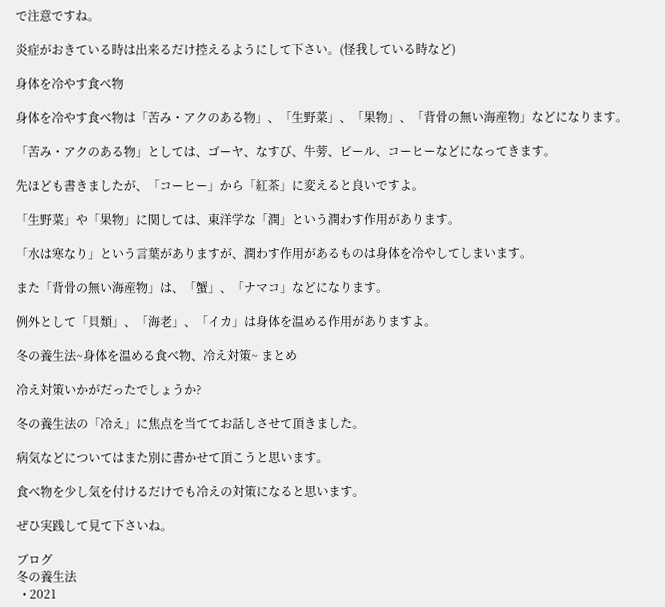で注意ですね。

炎症がおきている時は出来るだけ控えるようにして下さい。(怪我している時など)

身体を冷やす食べ物

身体を冷やす食べ物は「苦み・アクのある物」、「生野菜」、「果物」、「背骨の無い海産物」などになります。

「苦み・アクのある物」としては、ゴーヤ、なすび、牛蒡、ビール、コーヒーなどになってきます。

先ほども書きましたが、「コーヒー」から「紅茶」に変えると良いですよ。

「生野菜」や「果物」に関しては、東洋学な「潤」という潤わす作用があります。

「水は寒なり」という言葉がありますが、潤わす作用があるものは身体を冷やしてしまいます。

また「背骨の無い海産物」は、「蟹」、「ナマコ」などになります。

例外として「貝類」、「海老」、「イカ」は身体を温める作用がありますよ。

冬の養生法~身体を温める食べ物、冷え対策~ まとめ

冷え対策いかがだったでしょうか?

冬の養生法の「冷え」に焦点を当ててお話しさせて頂きました。

病気などについてはまた別に書かせて頂こうと思います。

食べ物を少し気を付けるだけでも冷えの対策になると思います。

ぜひ実践して見て下さいね。

ブログ
冬の養生法
  • 2021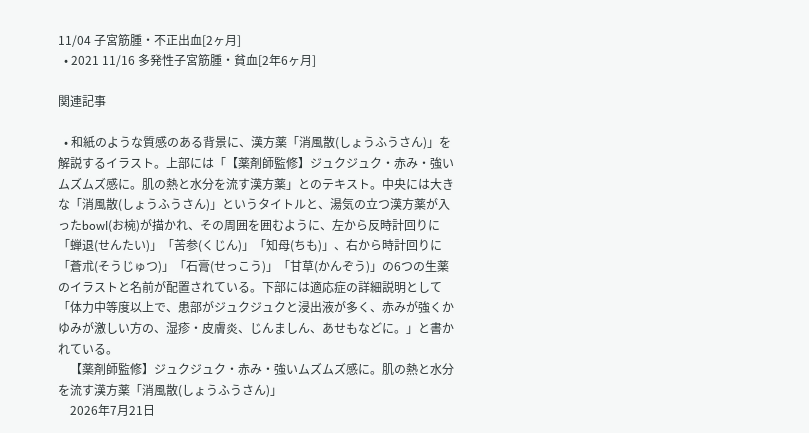11/04 子宮筋腫・不正出血[2ヶ月]
  • 2021 11/16 多発性子宮筋腫・貧血[2年6ヶ月]

関連記事

  • 和紙のような質感のある背景に、漢方薬「消風散(しょうふうさん)」を解説するイラスト。上部には「【薬剤師監修】ジュクジュク・赤み・強いムズムズ感に。肌の熱と水分を流す漢方薬」とのテキスト。中央には大きな「消風散(しょうふうさん)」というタイトルと、湯気の立つ漢方薬が入ったbowl(お椀)が描かれ、その周囲を囲むように、左から反時計回りに「蝉退(せんたい)」「苦参(くじん)」「知母(ちも)」、右から時計回りに「蒼朮(そうじゅつ)」「石膏(せっこう)」「甘草(かんぞう)」の6つの生薬のイラストと名前が配置されている。下部には適応症の詳細説明として「体力中等度以上で、患部がジュクジュクと浸出液が多く、赤みが強くかゆみが激しい方の、湿疹・皮膚炎、じんましん、あせもなどに。」と書かれている。
    【薬剤師監修】ジュクジュク・赤み・強いムズムズ感に。肌の熱と水分を流す漢方薬「消風散(しょうふうさん)」
    2026年7月21日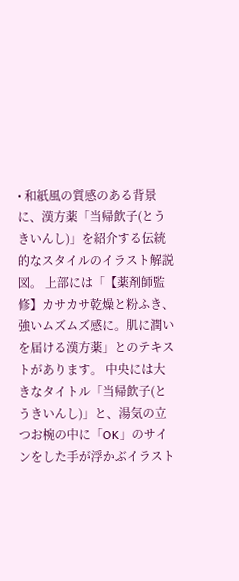• 和紙風の質感のある背景に、漢方薬「当帰飲子(とうきいんし)」を紹介する伝統的なスタイルのイラスト解説図。 上部には「【薬剤師監修】カサカサ乾燥と粉ふき、強いムズムズ感に。肌に潤いを届ける漢方薬」とのテキストがあります。 中央には大きなタイトル「当帰飲子(とうきいんし)」と、湯気の立つお椀の中に「OK」のサインをした手が浮かぶイラスト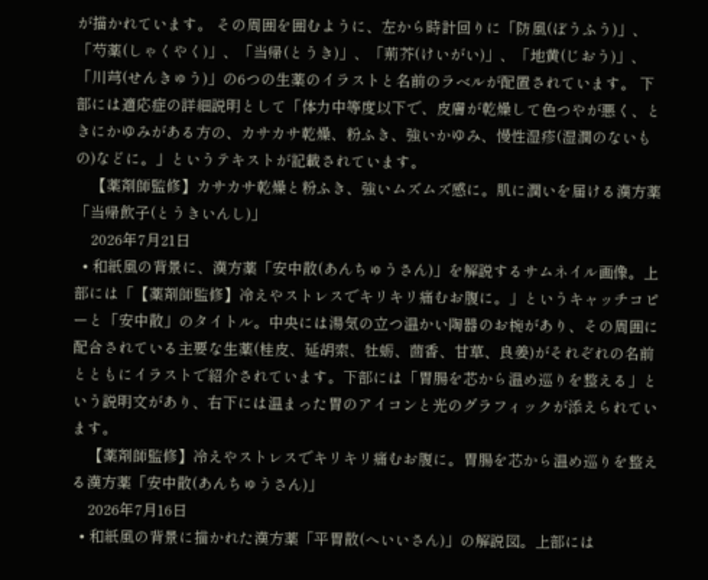が描かれています。 その周囲を囲むように、左から時計回りに「防風(ぼうふう)」、「芍薬(しゃくやく)」、「当帰(とうき)」、「荊芥(けいがい)」、「地黄(じおう)」、「川芎(せんきゅう)」の6つの生薬のイラストと名前のラベルが配置されています。 下部には適応症の詳細説明として「体力中等度以下で、皮膚が乾燥して色つやが悪く、ときにかゆみがある方の、カサカサ乾燥、粉ふき、強いかゆみ、慢性湿疹(湿潤のないもの)などに。」というテキストが記載されています。
    【薬剤師監修】カサカサ乾燥と粉ふき、強いムズムズ感に。肌に潤いを届ける漢方薬「当帰飲子(とうきいんし)」
    2026年7月21日
  • 和紙風の背景に、漢方薬「安中散(あんちゅうさん)」を解説するサムネイル画像。上部には「【薬剤師監修】冷えやストレスでキリキリ痛むお腹に。」というキャッチコピーと「安中散」のタイトル。中央には湯気の立つ温かい陶器のお椀があり、その周囲に配合されている主要な生薬(桂皮、延胡索、牡蛎、茴香、甘草、良姜)がそれぞれの名前とともにイラストで紹介されています。下部には「胃腸を芯から温め巡りを整える」という説明文があり、右下には温まった胃のアイコンと光のグラフィックが添えられています。
    【薬剤師監修】冷えやストレスでキリキリ痛むお腹に。胃腸を芯から温め巡りを整える漢方薬「安中散(あんちゅうさん)」
    2026年7月16日
  • 和紙風の背景に描かれた漢方薬「平胃散(へいいさん)」の解説図。上部には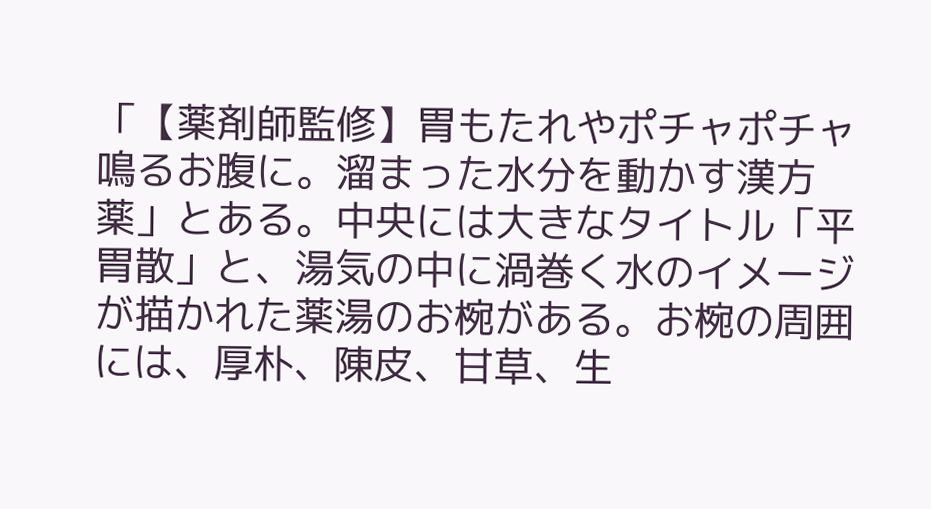「【薬剤師監修】胃もたれやポチャポチャ鳴るお腹に。溜まった水分を動かす漢方薬」とある。中央には大きなタイトル「平胃散」と、湯気の中に渦巻く水のイメージが描かれた薬湯のお椀がある。お椀の周囲には、厚朴、陳皮、甘草、生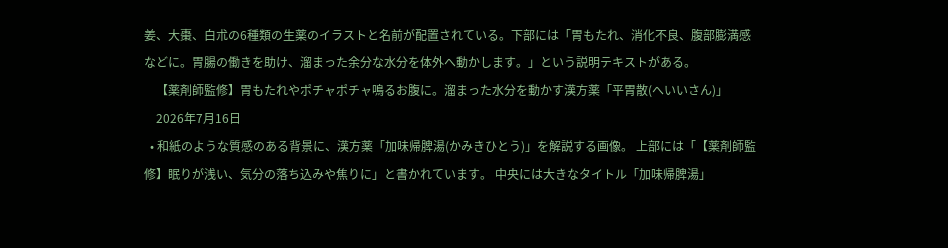姜、大棗、白朮の6種類の生薬のイラストと名前が配置されている。下部には「胃もたれ、消化不良、腹部膨満感などに。胃腸の働きを助け、溜まった余分な水分を体外へ動かします。」という説明テキストがある。
    【薬剤師監修】胃もたれやポチャポチャ鳴るお腹に。溜まった水分を動かす漢方薬「平胃散(へいいさん)」
    2026年7月16日
  • 和紙のような質感のある背景に、漢方薬「加味帰脾湯(かみきひとう)」を解説する画像。 上部には「【薬剤師監修】眠りが浅い、気分の落ち込みや焦りに」と書かれています。 中央には大きなタイトル「加味帰脾湯」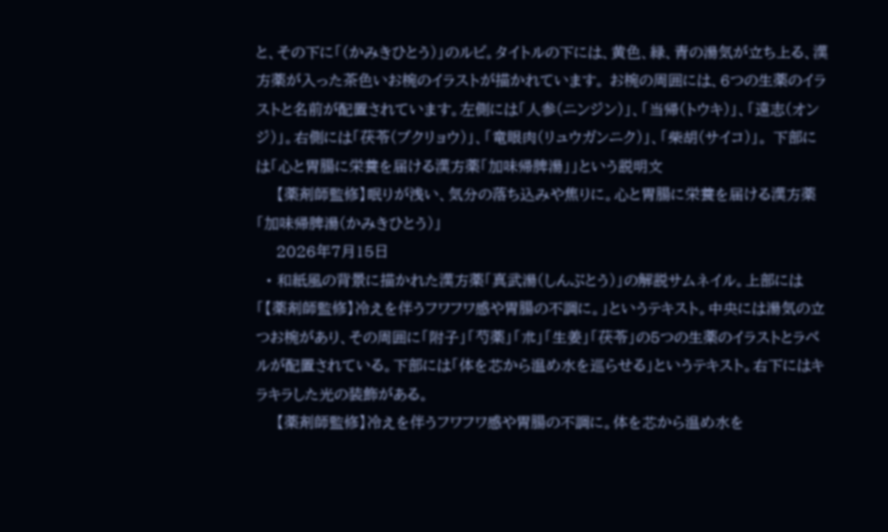と、その下に「(かみきひとう)」のルビ。タイトルの下には、黄色、緑、青の湯気が立ち上る、漢方薬が入った茶色いお椀のイラストが描かれています。 お椀の周囲には、6つの生薬のイラストと名前が配置されています。左側には「人参(ニンジン)」、「当帰(トウキ)」、「遠志(オンジ)」。右側には「茯苓(ブクリョウ)」、「竜眼肉(リュウガンニク)」、「柴胡(サイコ)」。 下部には「心と胃腸に栄養を届ける漢方薬「加味帰脾湯」」という説明文
    【薬剤師監修】眠りが浅い、気分の落ち込みや焦りに。心と胃腸に栄養を届ける漢方薬「加味帰脾湯(かみきひとう)」
    2026年7月15日
  • 和紙風の背景に描かれた漢方薬「真武湯(しんぶとう)」の解説サムネイル。上部には「【薬剤師監修】冷えを伴うフワフワ感や胃腸の不調に。」というテキスト。中央には湯気の立つお椀があり、その周囲に「附子」「芍薬」「朮」「生姜」「茯苓」の5つの生薬のイラストとラベルが配置されている。下部には「体を芯から温め水を巡らせる」というテキスト。右下にはキラキラした光の装飾がある。
    【薬剤師監修】冷えを伴うフワフワ感や胃腸の不調に。体を芯から温め水を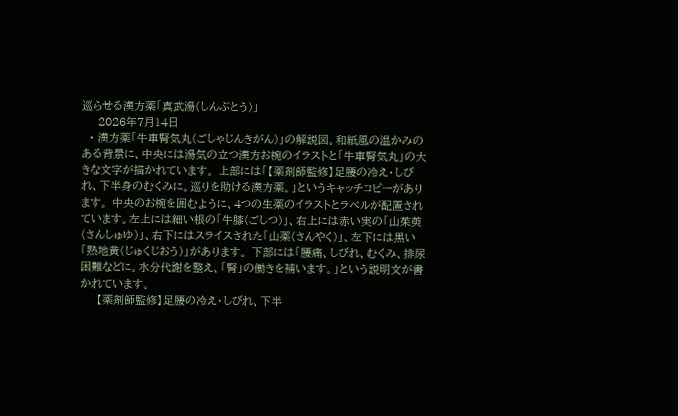巡らせる漢方薬「真武湯(しんぶとう)」
    2026年7月14日
  • 漢方薬「牛車腎気丸(ごしゃじんきがん)」の解説図。和紙風の温かみのある背景に、中央には湯気の立つ漢方お椀のイラストと「牛車腎気丸」の大きな文字が描かれています。 上部には「【薬剤師監修】足腰の冷え・しびれ、下半身のむくみに。巡りを助ける漢方薬。」というキャッチコピーがあります。 中央のお椀を囲むように、4つの生薬のイラストとラベルが配置されています。左上には細い根の「牛膝(ごしつ)」、右上には赤い実の「山茱萸(さんしゅゆ)」、右下にはスライスされた「山薬(さんやく)」、左下には黒い「熟地黄(じゅくじおう)」があります。 下部には「腰痛、しびれ、むくみ、排尿困難などに。水分代謝を整え、「腎」の働きを補います。」という説明文が書かれています。
    【薬剤師監修】足腰の冷え・しびれ、下半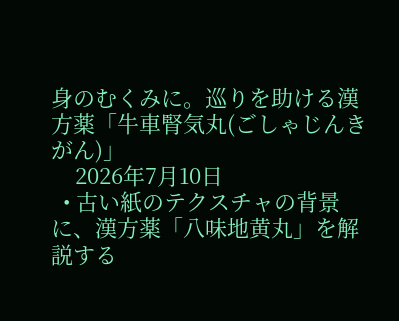身のむくみに。巡りを助ける漢方薬「牛車腎気丸(ごしゃじんきがん)」
    2026年7月10日
  • 古い紙のテクスチャの背景に、漢方薬「八味地黄丸」を解説する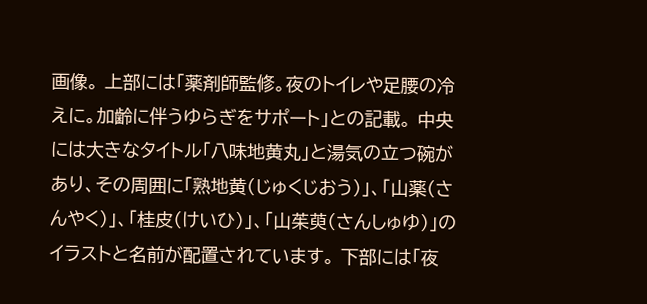画像。 上部には「薬剤師監修。夜のトイレや足腰の冷えに。加齢に伴うゆらぎをサポート」との記載。 中央には大きなタイトル「八味地黄丸」と湯気の立つ碗があり、その周囲に「熟地黄(じゅくじおう)」、「山薬(さんやく)」、「桂皮(けいひ)」、「山茱萸(さんしゅゆ)」のイラストと名前が配置されています。 下部には「夜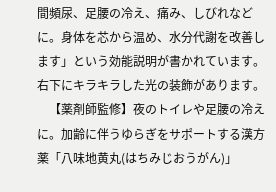間頻尿、足腰の冷え、痛み、しびれなどに。身体を芯から温め、水分代謝を改善します」という効能説明が書かれています。 右下にキラキラした光の装飾があります。
    【薬剤師監修】夜のトイレや足腰の冷えに。加齢に伴うゆらぎをサポートする漢方薬「八味地黄丸(はちみじおうがん)」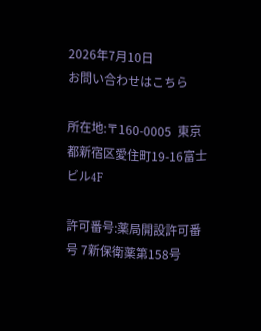2026年7月10日
お問い合わせはこちら

所在地:〒160-0005  東京都新宿区愛住町19-16富士ビル4F

許可番号:薬局開設許可番号 7新保衛薬第158号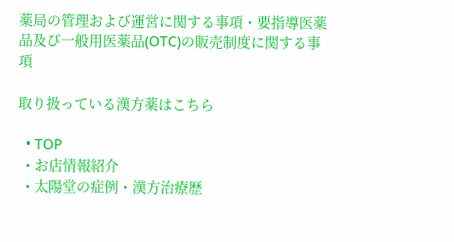薬局の管理および運営に関する事項・要指導医薬品及び一般用医薬品(OTC)の販売制度に関する事項

取り扱っている漢方薬はこちら

  • TOP
  • お店情報紹介
  • 太陽堂の症例・漢方治療歴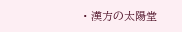• 漢方の太陽堂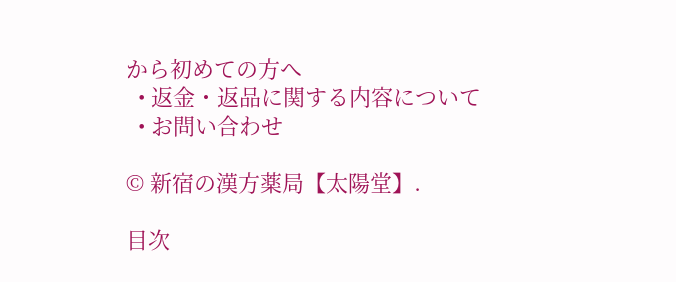から初めての方へ
  • 返金・返品に関する内容について
  • お問い合わせ

© 新宿の漢方薬局【太陽堂】.

目次